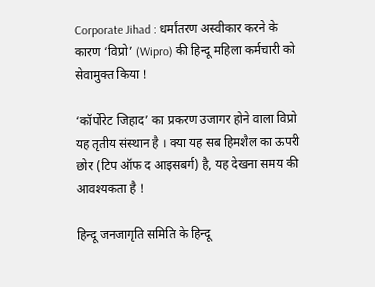Corporate Jihad : धर्मांतरण अस्वीकार करने के कारण ‘विप्रो’ (Wipro) की हिन्दू महिला कर्मचारी को सेवामुक्त किया !

‘कॉर्पोरेट जिहाद’ का प्रकरण उजागर होने वाला विप्रो यह तृतीय संस्थान है । क्या यह सब हिमशैल का ऊपरी छोर (टिप ऑफ द आइसबर्ग) है, यह देखना समय की आवश्यकता है !

हिन्दू जनजागृति समिति के हिन्दू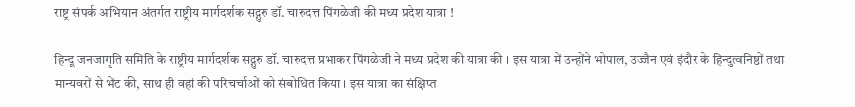राष्ट्र संपर्क अभियान अंतर्गत राष्ट्रीय मार्गदर्शक सद्गुरु डॉ. चारुदत्त पिंगळेजी की मध्य प्रदेश यात्रा !

हिन्दू जनजागृति समिति के राष्ट्रीय मार्गदर्शक सद्गुरु डॉ. चारुदत्त प्रभाकर पिंगळेजी ने मध्य प्रदेश की यात्रा की । इस यात्रा में उन्होंने भोपाल, उज्जैन एवं इंदौर के हिन्दुत्वनिष्ठों तथा मान्यवरों से भेंट की, साथ ही वहां की परिचर्चाओं को संबोधित किया । इस यात्रा का संक्षिप्त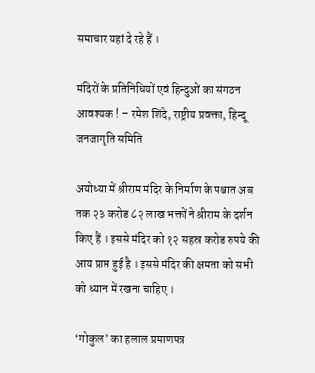समाचार यहां दे रहे हैं ।

मंदिरों के प्रतिनिधियों एवं हिन्दुओं का संगठन आवश्यक ! – रमेश शिंदे, राष्ट्रीय प्रवक्ता, हिन्दू जनजागृति समिति

अयोध्या में श्रीराम मंदिर के निर्माण के पश्चात अब तक २३ करोड ८२ लाख भक्तों ने श्रीराम के दर्शन किए हैं । इससे मंदिर को १२ सहस्र करोड रुपये की आय प्राप्त हुई है । इससे मंदिर की क्षमता को सभी को ध्यान में रखना चाहिए ।

‘गोकुल’ का हलाल प्रमाणपत्र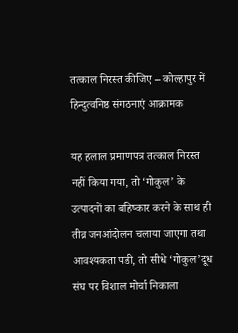तत्काल निरस्त कीजिए – कोल्हापुर में हिन्दुत्वनिष्ठ संगठनाएं आक्रामक

यह हलाल प्रमाणपत्र तत्काल निरस्त नहीं किया गया, तो ‘गोकुल’ के उत्पादनों का बहिष्कार करने के साथ ही तीव्र जनआंदोलन चलाया जाएगा तथा आवश्यकता पडी, तो सीधे ‘गोकुल’दूध संघ पर विशाल मोर्चा निकाला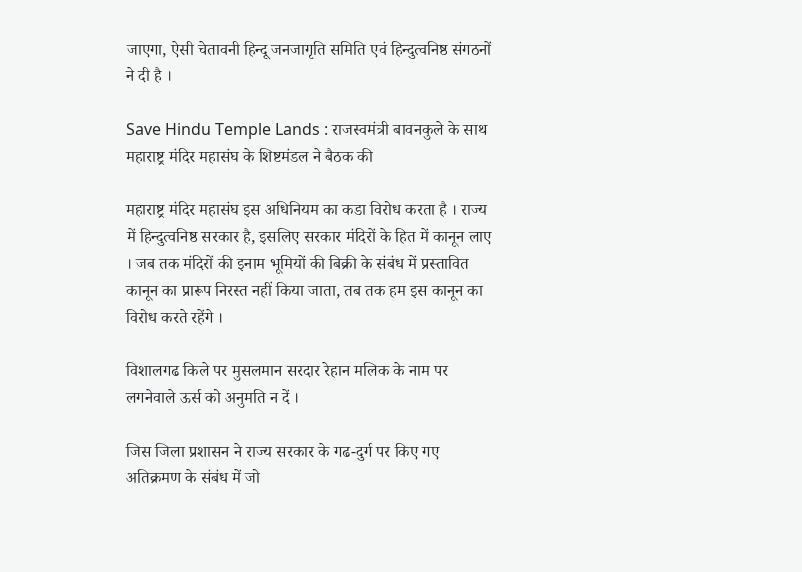जाएगा, ऐसी चेतावनी हिन्दू जनजागृति समिति एवं हिन्दुत्वनिष्ठ संगठनों ने दी है ।

Save Hindu Temple Lands : राजस्वमंत्री बावनकुले के साथ महाराष्ट्र मंदिर महासंघ के शिष्टमंडल ने बैठक की

महाराष्ट्र मंदिर महासंघ इस अधिनियम का कडा विरोध करता है । राज्य में हिन्दुत्वनिष्ठ सरकार है, इसलिए सरकार मंदिरों के हित में कानून लाए । जब तक मंदिरों की इनाम भूमियों की बिक्री के संबंध में प्रस्तावित कानून का प्रारूप निरस्त नहीं किया जाता, तब तक हम इस कानून का विरोध करते रहेंगे ।

विशालगढ किले पर मुसलमान सरदार रेहान मलिक के नाम पर लगनेवाले ऊर्स को अनुमति न दें ।

जिस जिला प्रशासन ने राज्य सरकार के गढ-दुर्ग पर किए गए अतिक्रमण के संबंध में जो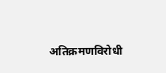अतिक्रमणविरोधी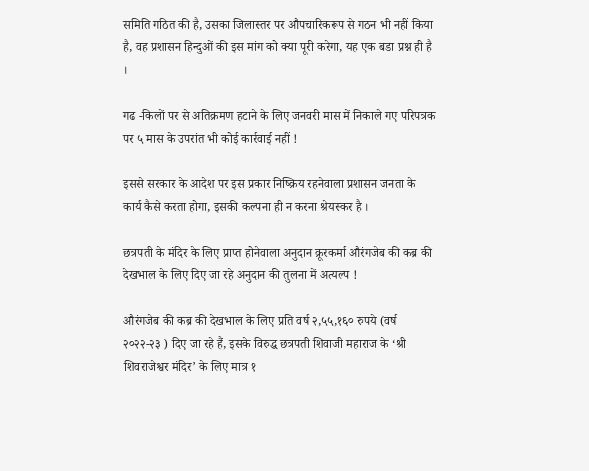समिति गठित की है, उसका जिलास्तर पर औपचारिकरूप से गठन भी नहीं किया है, वह प्रशासन हिन्दुओं की इस मांग को क्या पूरी करेगा, यह एक बडा प्रश्न ही है ।

गढ -किलों पर से अतिक्रमण हटाने के लिए जनवरी मास में निकाले गए परिपत्रक पर ५ मास के उपरांत भी कोई कार्रवाई नहीं !

इससे सरकार के आदेश पर इस प्रकार निष्क्रिय रहनेवाला प्रशासन जनता के कार्य कैसे करता होगा, इसकी कल्पना ही न करना श्रेयस्कर है ।

छत्रपती के मंदिर के लिए प्राप्त होनेवाला अनुदान क्रूरकर्मा औरंगजेब की कब्र की देखभाल के लिए दिए जा रहे अनुदान की तुलना में अत्यल्प !

औरंगजेब की कब्र की देखभाल के लिए प्रति वर्ष २,५५,१६० रुपये (वर्ष २०२२-२३ ) दिए जा रहे हैं, इसके विरुद्ध छत्रपती शिवाजी महाराज के ‘श्री शिवराजेश्वर मंदिर’ के लिए मात्र १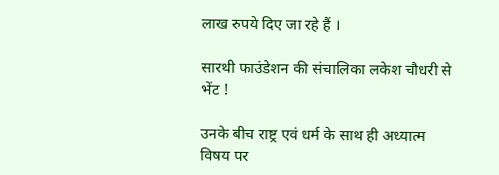लाख रुपये दिए जा रहे हैं ।

सारथी फाउंडेशन की संचालिका लकेश चौधरी से भेंट !

उनके बीच राष्ट्र एवं धर्म के साथ ही अध्यात्म विषय पर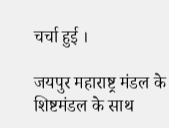चर्चा हुई ।

जयपुर महाराष्ट्र मंडल के शिष्टमंडल के साथ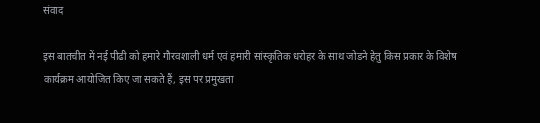संवाद

इस बातचीत में नई पीढी को हमारे गौरवशाली धर्म एवं हमारी सांस्कृतिक धरोहर के साथ जोडने हेतु किस प्रकार के विशेष कार्यक्रम आयोजित किए जा सकते हैं, इस पर प्रमुखता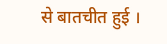से बातचीत हुई ।